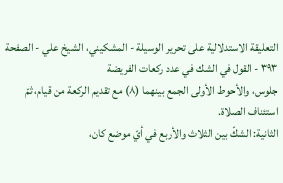التعليقة الاستدلالية على تحرير الوسيلة - المشكيني، الشيخ علي - الصفحة ٣٩٣ - القول في الشك في عدد ركعات الفريضة
جلوس، والأحوط الأولى الجمع بينهما (٨) مع تقديم الركعة من قيام، ثمّ استئناف الصلاة.
الثانية: الشكّ بين الثلاث والأربع في أيّ موضع كان،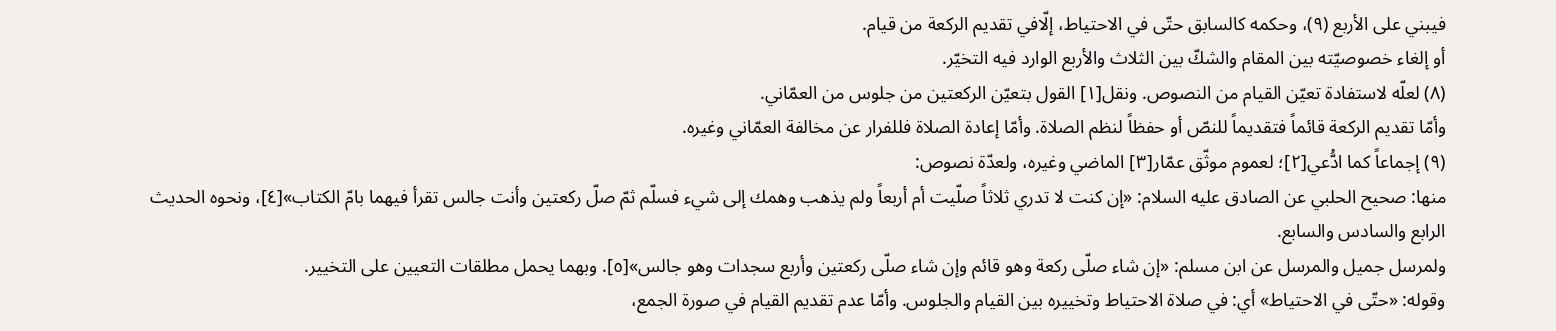فيبني على الأربع (٩)، وحكمه كالسابق حتّى في الاحتياط، إلّافي تقديم الركعة من قيام.
أو إلغاء خصوصيّته بين المقام والشكّ بين الثلاث والأربع الوارد فيه التخيّر.
(٨) لعلّه لاستفادة تعيّن القيام من النصوص. ونقل[١] القول بتعيّن الركعتين من جلوس من العمّاني.
وأمّا تقديم الركعة قائماً فتقديماً للنصّ أو حفظاً لنظم الصلاة. وأمّا إعادة الصلاة فللفرار عن مخالفة العمّاني وغيره.
(٩) إجماعاً كما ادُّعي[٢]؛ لعموم موثّق عمّار[٣] الماضي وغيره، ولعدّة نصوص:
منها: صحيح الحلبي عن الصادق عليه السلام: «إن كنت لا تدري ثلاثاً صلّيت أم أربعاً ولم يذهب وهمك إلى شيء فسلّم ثمّ صلّ ركعتين وأنت جالس تقرأ فيهما بامّ الكتاب»[٤]، ونحوه الحديث الرابع والسادس والسابع.
ولمرسل جميل والمرسل عن ابن مسلم: «إن شاء صلّى ركعة وهو قائم وإن شاء صلّى ركعتين وأربع سجدات وهو جالس»[٥]. وبهما يحمل مطلقات التعيين على التخيير.
وقوله: «حتّى في الاحتياط» أي: في صلاة الاحتياط وتخييره بين القيام والجلوس. وأمّا عدم تقديم القيام في صورة الجمع،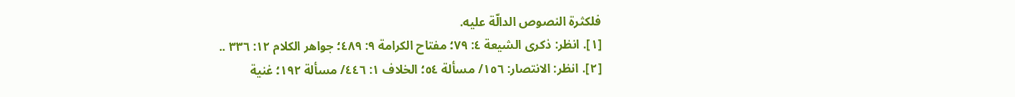فلكثرة النصوص الدالّة عليه.
[١]. انظر: ذكرى الشيعة ٤: ٧٩؛ مفتاح الكرامة ٩: ٤٨٩؛ جواهر الكلام ١٢: ٣٣٦ ..
[٢]. انظر: الانتصار: ١٥٦/ مسألة ٥٤؛ الخلاف ١: ٤٤٦/ مسألة ١٩٢؛ غنية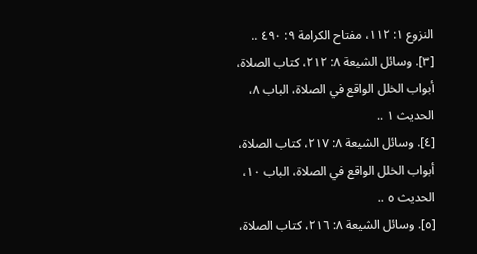النزوع ١: ١١٢، مفتاح الكرامة ٩: ٤٩٠ ..
[٣]. وسائل الشيعة ٨: ٢١٢، كتاب الصلاة، أبواب الخلل الواقع في الصلاة، الباب ٨، الحديث ١ ..
[٤]. وسائل الشيعة ٨: ٢١٧، كتاب الصلاة، أبواب الخلل الواقع في الصلاة، الباب ١٠، الحديث ٥ ..
[٥]. وسائل الشيعة ٨: ٢١٦، كتاب الصلاة،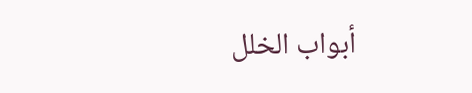أبواب الخلل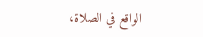الواقع في الصلاة،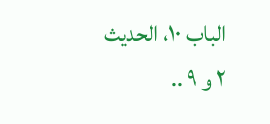الباب ١٠، الحديث ٢ و ٩ ..